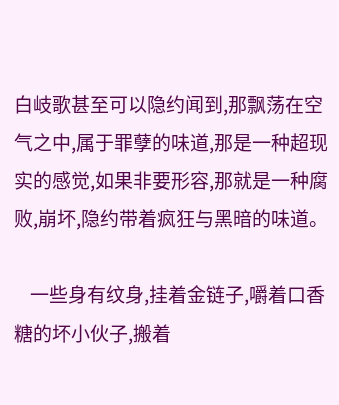白岐歌甚至可以隐约闻到,那飘荡在空气之中,属于罪孽的味道,那是一种超现实的感觉,如果非要形容,那就是一种腐败,崩坏,隐约带着疯狂与黑暗的味道。

    一些身有纹身,挂着金链子,嚼着口香糖的坏小伙子,搬着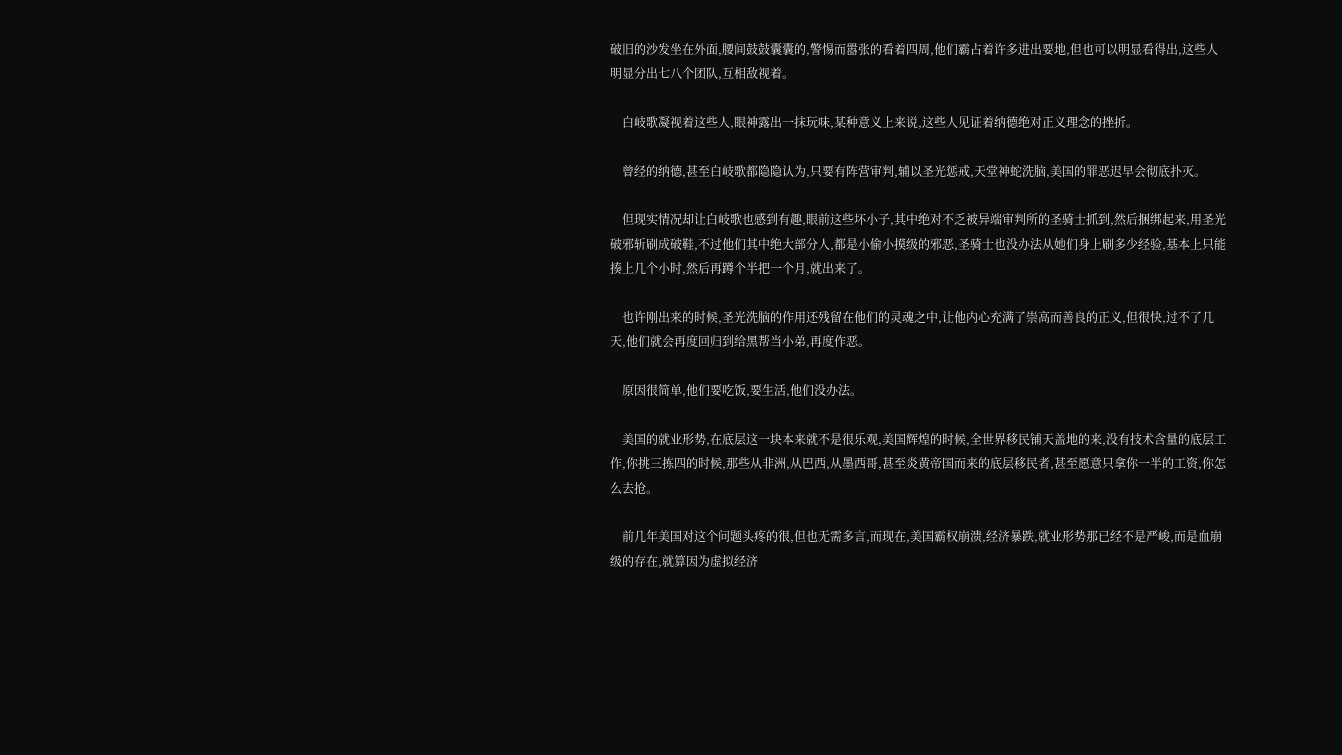破旧的沙发坐在外面,腰间鼓鼓囊囊的,警惕而嚣张的看着四周,他们霸占着许多进出要地,但也可以明显看得出,这些人明显分出七八个团队,互相敌视着。

    白岐歌凝视着这些人,眼神露出一抹玩味,某种意义上来说,这些人见证着纳德绝对正义理念的挫折。

    曾经的纳德,甚至白岐歌都隐隐认为,只要有阵营审判,辅以圣光惩戒,天堂神蛇洗脑,美国的罪恶迟早会彻底扑灭。

    但现实情况却让白岐歌也感到有趣,眼前这些坏小子,其中绝对不乏被异端审判所的圣骑士抓到,然后捆绑起来,用圣光破邪斩刷成破鞋,不过他们其中绝大部分人,都是小偷小摸级的邪恶,圣骑士也没办法从她们身上刷多少经验,基本上只能揍上几个小时,然后再蹲个半把一个月,就出来了。

    也许刚出来的时候,圣光洗脑的作用还残留在他们的灵魂之中,让他内心充满了崇高而善良的正义,但很快,过不了几天,他们就会再度回归到给黑帮当小弟,再度作恶。

    原因很简单,他们要吃饭,要生活,他们没办法。

    美国的就业形势,在底层这一块本来就不是很乐观,美国辉煌的时候,全世界移民铺天盖地的来,没有技术含量的底层工作,你挑三拣四的时候,那些从非洲,从巴西,从墨西哥,甚至炎黄帝国而来的底层移民者,甚至愿意只拿你一半的工资,你怎么去抢。

    前几年美国对这个问题头疼的很,但也无需多言,而现在,美国霸权崩溃,经济暴跌,就业形势那已经不是严峻,而是血崩级的存在,就算因为虚拟经济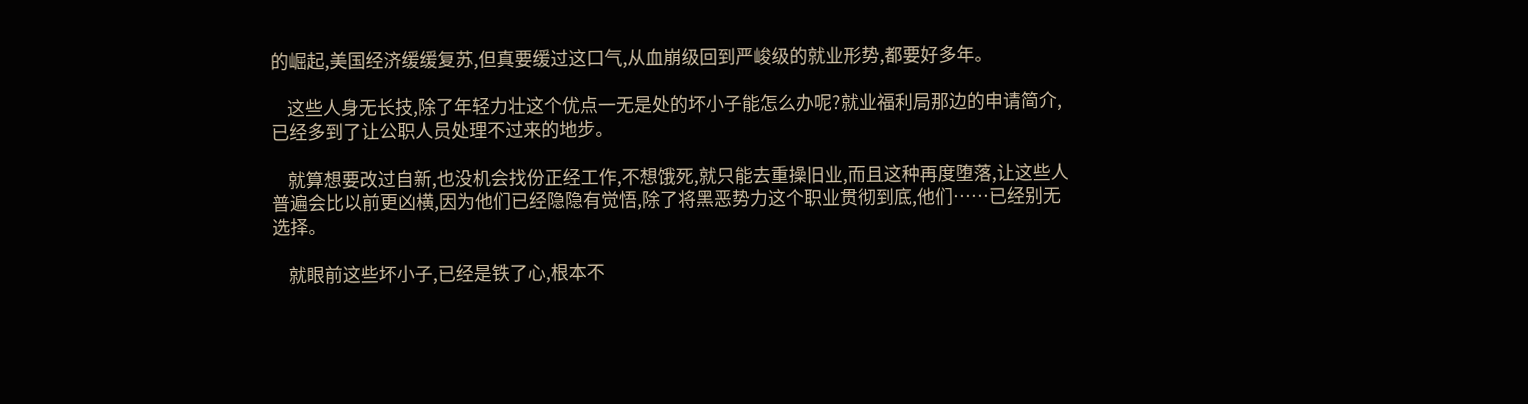的崛起,美国经济缓缓复苏,但真要缓过这口气,从血崩级回到严峻级的就业形势,都要好多年。

    这些人身无长技,除了年轻力壮这个优点一无是处的坏小子能怎么办呢?就业福利局那边的申请简介,已经多到了让公职人员处理不过来的地步。

    就算想要改过自新,也没机会找份正经工作,不想饿死,就只能去重操旧业,而且这种再度堕落,让这些人普遍会比以前更凶横,因为他们已经隐隐有觉悟,除了将黑恶势力这个职业贯彻到底,他们……已经别无选择。

    就眼前这些坏小子,已经是铁了心,根本不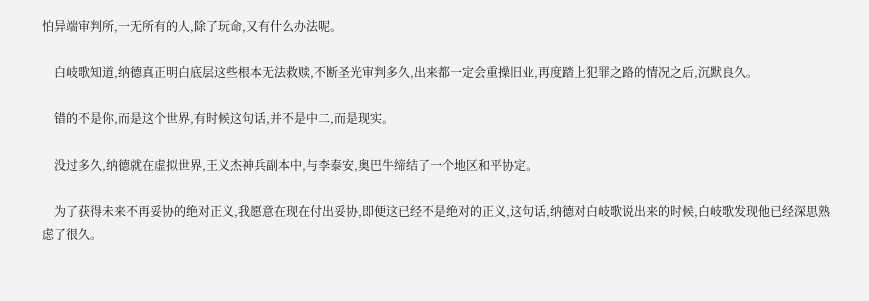怕异端审判所,一无所有的人,除了玩命,又有什么办法呢。

    白岐歌知道,纳德真正明白底层这些根本无法救赎,不断圣光审判多久,出来都一定会重操旧业,再度踏上犯罪之路的情况之后,沉默良久。

    错的不是你,而是这个世界,有时候这句话,并不是中二,而是现实。

    没过多久,纳德就在虚拟世界,王义杰神兵副本中,与李泰安,奥巴牛缔结了一个地区和平协定。

    为了获得未来不再妥协的绝对正义,我愿意在现在付出妥协,即便这已经不是绝对的正义,这句话,纳德对白岐歌说出来的时候,白岐歌发现他已经深思熟虑了很久。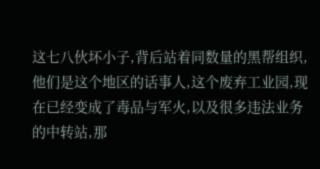这七八伙坏小子,背后站着同数量的黑帮组织,他们是这个地区的话事人,这个废弃工业园,现在已经变成了毒品与军火,以及很多违法业务的中转站,那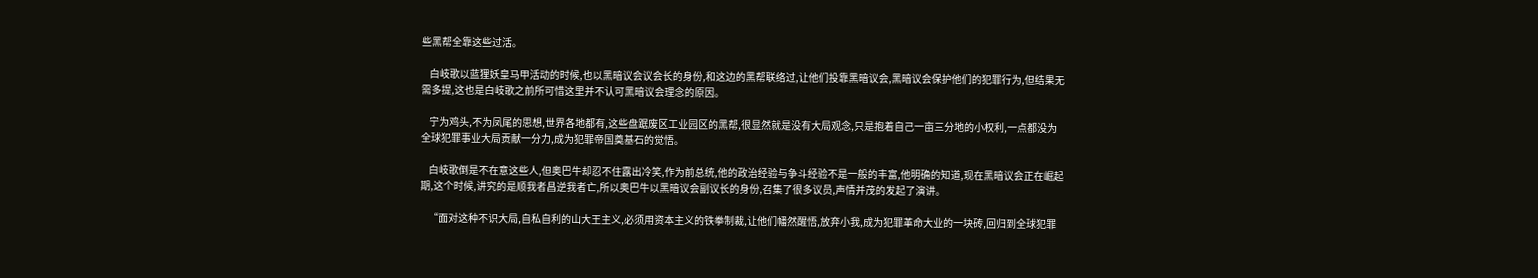些黑帮全靠这些过活。

    白岐歌以蓝狸妖皇马甲活动的时候,也以黑暗议会议会长的身份,和这边的黑帮联络过,让他们投靠黑暗议会,黑暗议会保护他们的犯罪行为,但结果无需多提,这也是白岐歌之前所可惜这里并不认可黑暗议会理念的原因。

    宁为鸡头,不为凤尾的思想,世界各地都有,这些盘踞废区工业园区的黑帮,很显然就是没有大局观念,只是抱着自己一亩三分地的小权利,一点都没为全球犯罪事业大局贡献一分力,成为犯罪帝国奠基石的觉悟。

    白岐歌倒是不在意这些人,但奥巴牛却忍不住露出冷笑,作为前总统,他的政治经验与争斗经验不是一般的丰富,他明确的知道,现在黑暗议会正在崛起期,这个时候,讲究的是顺我者昌逆我者亡,所以奥巴牛以黑暗议会副议长的身份,召集了很多议员,声情并茂的发起了演讲。

    “面对这种不识大局,自私自利的山大王主义,必须用资本主义的铁拳制裁,让他们幡然醒悟,放弃小我,成为犯罪革命大业的一块砖,回归到全球犯罪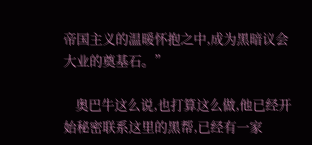帝国主义的温暖怀抱之中,成为黑暗议会大业的奠基石。”

    奥巴牛这么说,也打算这么做,他已经开始秘密联系这里的黑帮,已经有一家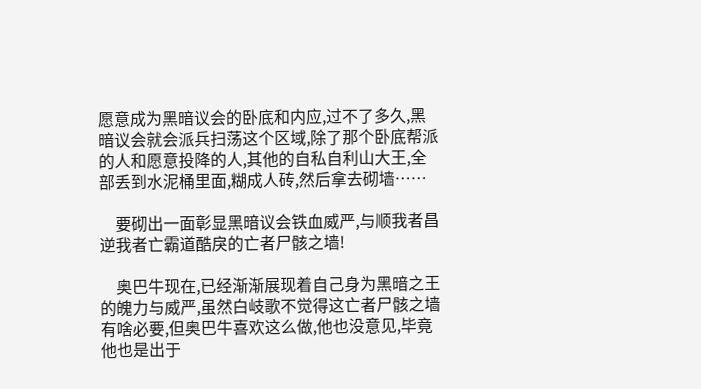愿意成为黑暗议会的卧底和内应,过不了多久,黑暗议会就会派兵扫荡这个区域,除了那个卧底帮派的人和愿意投降的人,其他的自私自利山大王,全部丢到水泥桶里面,糊成人砖,然后拿去砌墙……

    要砌出一面彰显黑暗议会铁血威严,与顺我者昌逆我者亡霸道酷戾的亡者尸骸之墙!

    奥巴牛现在,已经渐渐展现着自己身为黑暗之王的魄力与威严,虽然白岐歌不觉得这亡者尸骸之墙有啥必要,但奥巴牛喜欢这么做,他也没意见,毕竟他也是出于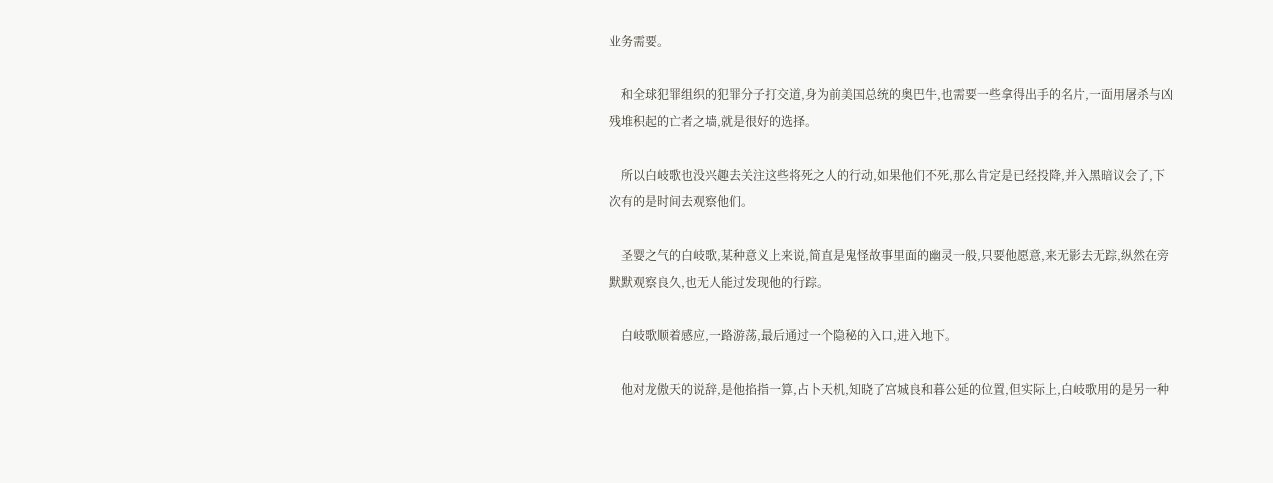业务需要。

    和全球犯罪组织的犯罪分子打交道,身为前美国总统的奥巴牛,也需要一些拿得出手的名片,一面用屠杀与凶残堆积起的亡者之墙,就是很好的选择。

    所以白岐歌也没兴趣去关注这些将死之人的行动,如果他们不死,那么肯定是已经投降,并入黑暗议会了,下次有的是时间去观察他们。

    圣婴之气的白岐歌,某种意义上来说,简直是鬼怪故事里面的幽灵一般,只要他愿意,来无影去无踪,纵然在旁默默观察良久,也无人能过发现他的行踪。

    白岐歌顺着感应,一路游荡,最后通过一个隐秘的入口,进入地下。

    他对龙傲天的说辞,是他掐指一算,占卜天机,知晓了宫城良和暮公延的位置,但实际上,白岐歌用的是另一种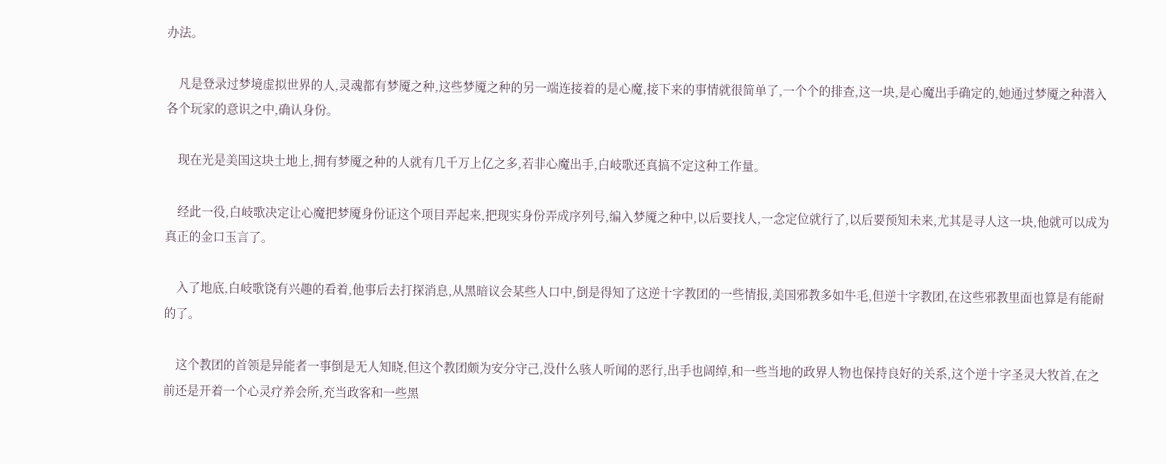办法。

    凡是登录过梦境虚拟世界的人,灵魂都有梦魇之种,这些梦魇之种的另一端连接着的是心魔,接下来的事情就很简单了,一个个的排查,这一块,是心魔出手确定的,她通过梦魇之种潜入各个玩家的意识之中,确认身份。

    现在光是美国这块土地上,拥有梦魇之种的人就有几千万上亿之多,若非心魔出手,白岐歌还真搞不定这种工作量。

    经此一役,白岐歌决定让心魔把梦魇身份证这个项目弄起来,把现实身份弄成序列号,编入梦魇之种中,以后要找人,一念定位就行了,以后要预知未来,尤其是寻人这一块,他就可以成为真正的金口玉言了。

    入了地底,白岐歌饶有兴趣的看着,他事后去打探消息,从黑暗议会某些人口中,倒是得知了这逆十字教团的一些情报,美国邪教多如牛毛,但逆十字教团,在这些邪教里面也算是有能耐的了。

    这个教团的首领是异能者一事倒是无人知晓,但这个教团颇为安分守己,没什么骇人听闻的恶行,出手也阔绰,和一些当地的政界人物也保持良好的关系,这个逆十字圣灵大牧首,在之前还是开着一个心灵疗养会所,充当政客和一些黑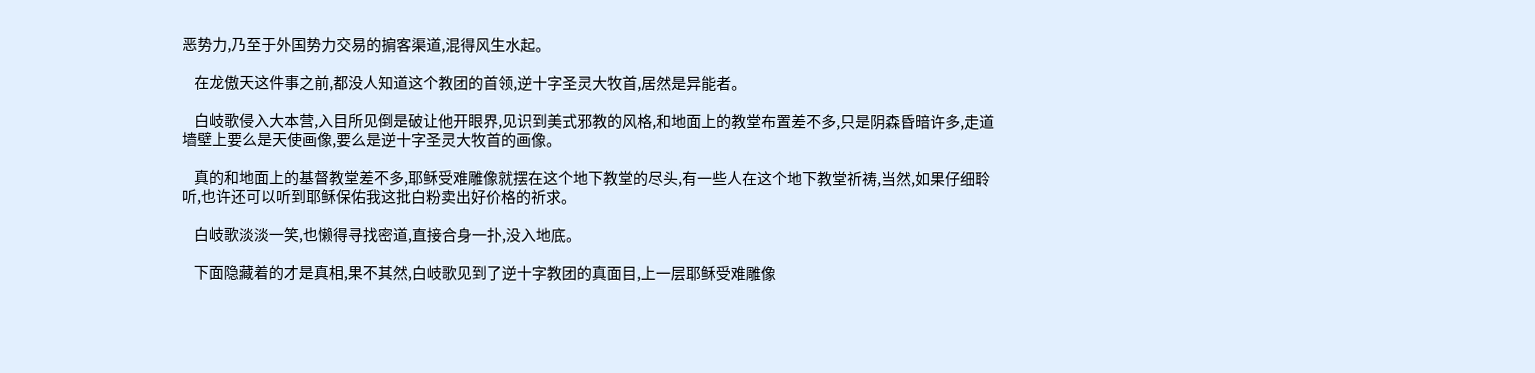恶势力,乃至于外国势力交易的掮客渠道,混得风生水起。

    在龙傲天这件事之前,都没人知道这个教团的首领,逆十字圣灵大牧首,居然是异能者。

    白岐歌侵入大本营,入目所见倒是破让他开眼界,见识到美式邪教的风格,和地面上的教堂布置差不多,只是阴森昏暗许多,走道墙壁上要么是天使画像,要么是逆十字圣灵大牧首的画像。

    真的和地面上的基督教堂差不多,耶稣受难雕像就摆在这个地下教堂的尽头,有一些人在这个地下教堂祈祷,当然,如果仔细聆听,也许还可以听到耶稣保佑我这批白粉卖出好价格的祈求。

    白岐歌淡淡一笑,也懒得寻找密道,直接合身一扑,没入地底。

    下面隐藏着的才是真相,果不其然,白岐歌见到了逆十字教团的真面目,上一层耶稣受难雕像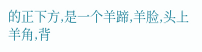的正下方,是一个羊蹄,羊脸,头上羊角,背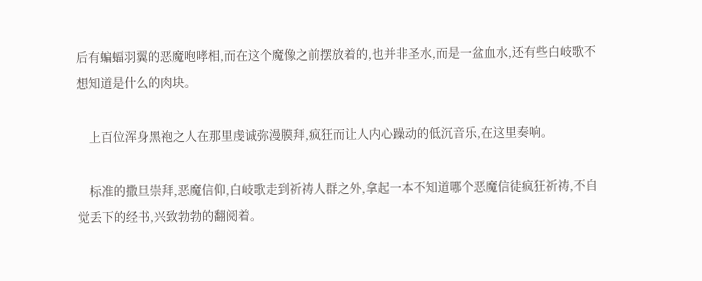后有蝙蝠羽翼的恶魔咆哮相,而在这个魔像之前摆放着的,也并非圣水,而是一盆血水,还有些白岐歌不想知道是什么的肉块。

    上百位浑身黑袍之人在那里虔诚弥漫膜拜,疯狂而让人内心躁动的低沉音乐,在这里奏响。

    标准的撒旦崇拜,恶魔信仰,白岐歌走到祈祷人群之外,拿起一本不知道哪个恶魔信徒疯狂祈祷,不自觉丢下的经书,兴致勃勃的翻阅着。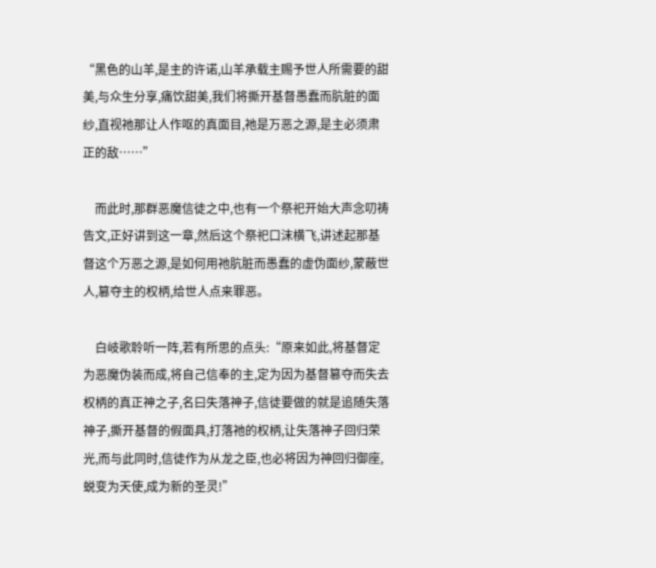“黑色的山羊,是主的许诺,山羊承载主赐予世人所需要的甜美,与众生分享,痛饮甜美,我们将撕开基督愚蠢而肮脏的面纱,直视祂那让人作呕的真面目,祂是万恶之源,是主必须肃正的敌……”

    而此时,那群恶魔信徒之中,也有一个祭祀开始大声念叨祷告文,正好讲到这一章,然后这个祭祀口沫横飞,讲述起那基督这个万恶之源,是如何用祂肮脏而愚蠢的虚伪面纱,蒙蔽世人,篡夺主的权柄,给世人点来罪恶。

    白岐歌聆听一阵,若有所思的点头:“原来如此,将基督定为恶魔伪装而成,将自己信奉的主,定为因为基督篡夺而失去权柄的真正神之子,名曰失落神子,信徒要做的就是追随失落神子,撕开基督的假面具,打落祂的权柄,让失落神子回归荣光,而与此同时,信徒作为从龙之臣,也必将因为神回归御座,蜕变为天使,成为新的圣灵!”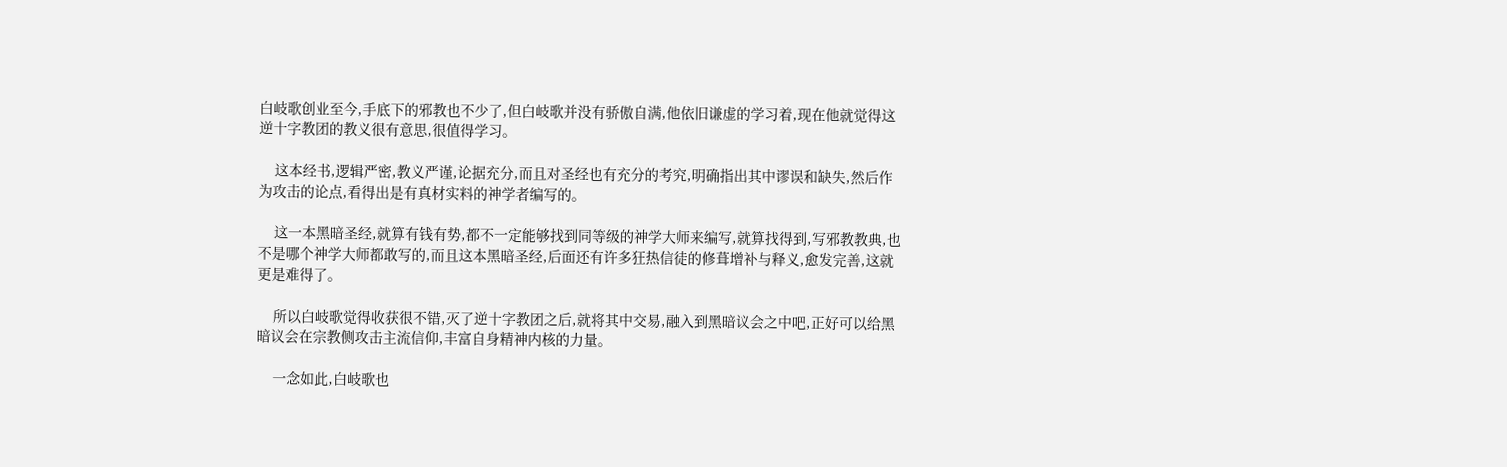白岐歌创业至今,手底下的邪教也不少了,但白岐歌并没有骄傲自满,他依旧谦虚的学习着,现在他就觉得这逆十字教团的教义很有意思,很值得学习。

    这本经书,逻辑严密,教义严谨,论据充分,而且对圣经也有充分的考究,明确指出其中谬误和缺失,然后作为攻击的论点,看得出是有真材实料的神学者编写的。

    这一本黑暗圣经,就算有钱有势,都不一定能够找到同等级的神学大师来编写,就算找得到,写邪教教典,也不是哪个神学大师都敢写的,而且这本黑暗圣经,后面还有许多狂热信徒的修葺增补与释义,愈发完善,这就更是难得了。

    所以白岐歌觉得收获很不错,灭了逆十字教团之后,就将其中交易,融入到黑暗议会之中吧,正好可以给黑暗议会在宗教侧攻击主流信仰,丰富自身精神内核的力量。

    一念如此,白岐歌也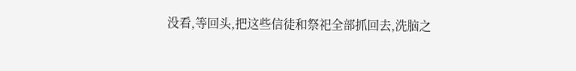没看,等回头,把这些信徒和祭祀全部抓回去,洗脑之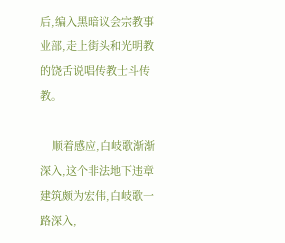后,编入黑暗议会宗教事业部,走上街头和光明教的饶舌说唱传教士斗传教。

    顺着感应,白岐歌渐渐深入,这个非法地下违章建筑颇为宏伟,白岐歌一路深入,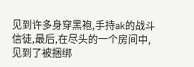见到许多身穿黑袍,手持ak的战斗信徒,最后,在尽头的一个房间中,见到了被捆绑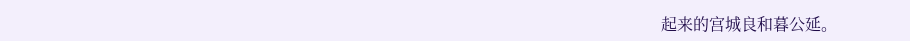起来的宫城良和暮公延。